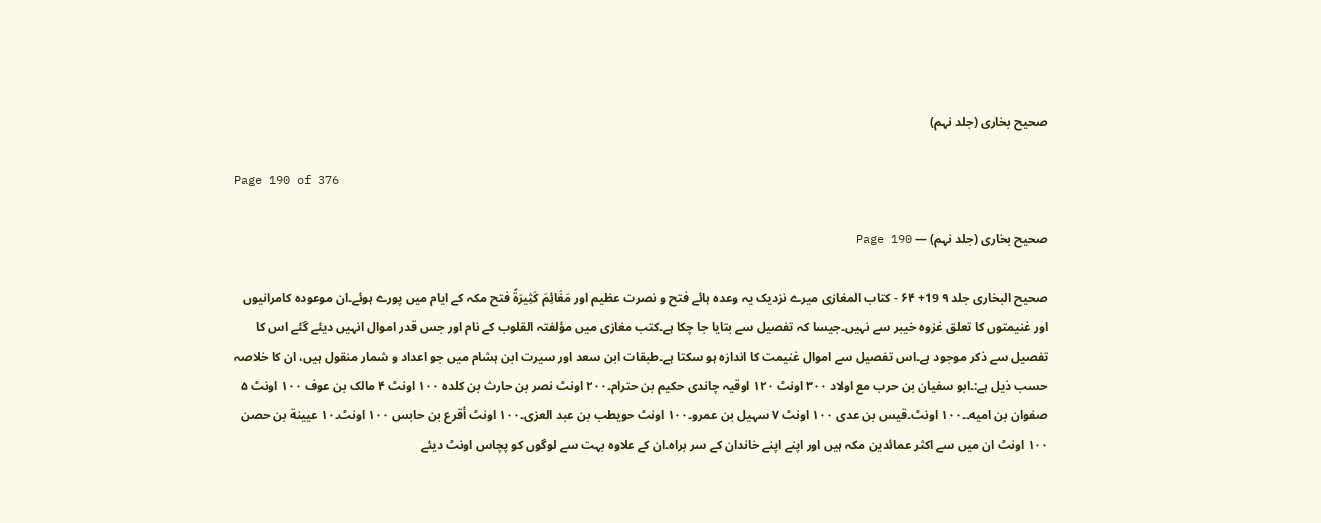صحیح بخاری (جلد نہم)

Page 190 of 376

صحیح بخاری (جلد نہم) — Page 190

صحیح البخاری جلد ۹ 19+ ۶۴ - کتاب المغازی میرے نزدیک یہ وعدہ ہائے فتح و نصرت عظیم اور مَغَائِمَ كَثِيرَةً فتح مکہ کے ایام میں پورے ہوئے۔ان موعودہ کامرانیوں اور غنیمتوں کا تعلق غزوہ خیبر سے نہیں۔جیسا کہ تفصیل سے بتایا جا چکا ہے۔کتب مغازی میں مؤلفتہ القلوب کے نام اور جس قدر اموال انہیں دیئے گئے اس کا تفصیل سے ذکر موجود ہے۔اس تفصیل سے اموال غنیمت کا اندازہ ہو سکتا ہے۔طبقات ابن سعد اور سیرت ابن ہشام میں جو اعداد و شمار منقول ہیں، ان کا خلاصہ حسب ذیل ہے:۔ابو سفیان بن حرب مع اولاد ۳۰۰ اونٹ ۱۲۰ اوقیہ چاندی حکیم بن حترام۔۲۰۰ اونٹ نصر بن حارث بن کلده ۱۰۰ اونٹ ۴ مالک بن عوف ۱۰۰ اونٹ ۵ صفوان بن امیه۔۔۱۰۰ اونٹ۔قیس بن عدی ۱۰۰ اونٹ ۷ سہیل بن عمرو۔۱۰۰ اونٹ حويطب بن عبد العزی۔۱۰۰ اونٹ أقرع بن حابس ۱۰۰ اونٹ۔١٠ عيينة بن حصن ۱۰۰ اونٹ ان میں سے اکثر عمائدین مکہ ہیں اور اپنے اپنے خاندان کے سر براہ۔ان کے علاوہ بہت سے لوگوں کو پچاس اونٹ دیئے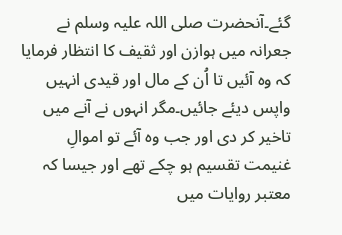گئے۔آنحضرت صلی اللہ علیہ وسلم نے جعرانہ میں ہوازن اور ثقیف کا انتظار فرمایا کہ وہ آئیں تا اُن کے مال اور قیدی انہیں واپس دیئے جائیں۔مگر انہوں نے آنے میں تاخیر کر دی اور جب وہ آئے تو اموالِ غنیمت تقسیم ہو چکے تھے اور جیسا کہ معتبر روایات میں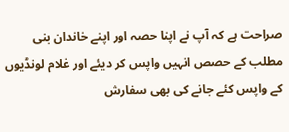صراحت ہے کہ آپ نے اپنا حصہ اور اپنے خاندان بنی مطلب کے حصص انہیں واپس کر دیئے اور غلام لونڈیوں کے واپس کئے جانے کی بھی سفارش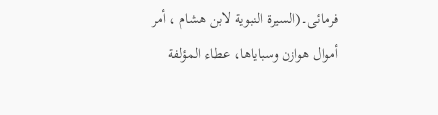فرمائی۔(السيرة النبوية لابن هشام ، أمر أموال هوازن وسباياها، عطاء المؤلفة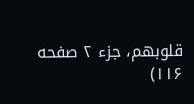قلوبهم، جزء ۲ صفحه ۱۱۶)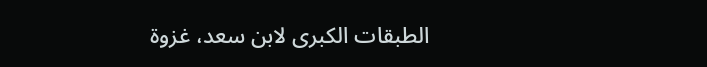الطبقات الكبرى لابن سعد، غزوة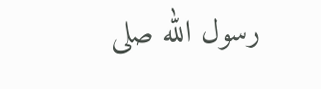رسول الله صلى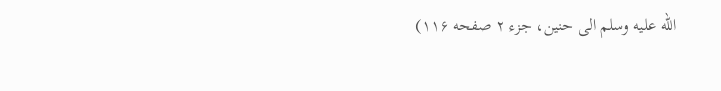الله عليه وسلم الی حنین، جزء ۲ صفحه ۱۱۶)